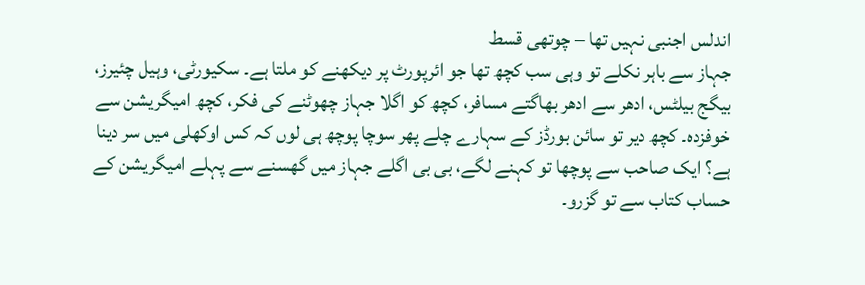اندلس اجنبی نہیں تھا – چوتھی قسط
جہاز سے باہر نکلے تو وہی سب کچھ تھا جو ائرپورٹ پر دیکھنے کو ملتا ہے۔ سکیورٹی، وہیل چئیرز، بیگج بیلٹس، ادھر سے ادھر بھاگتے مسافر، کچھ کو اگلا جہاز چھوٹنے کی فکر، کچھ امیگریشن سے خوفزدہ۔ کچھ دیر تو سائن بورڈز کے سہارے چلے پھر سوچا پوچھ ہی لوں کہ کس اوکھلی میں سر دینا ہے؟ ایک صاحب سے پوچھا تو کہنے لگے، بی بی اگلے جہاز میں گھسنے سے پہلے امیگریشن کے حساب کتاب سے تو گزرو۔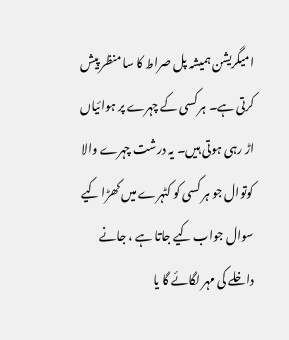امیگریشن ہمیشہ پل صراط کا سا منظر پیش کرتی ہے۔ ہر کسی کے چہرے پر ہوائیاں اڑ رہی ہوتی ہیں۔ یہ درشت چہرے والا کوتوال جو ہر کسی کو کٹہرے میں کھڑا کیے سوال جواب کیے جاتا ہے ، جانے داخلے کی مہر لگائے گا یا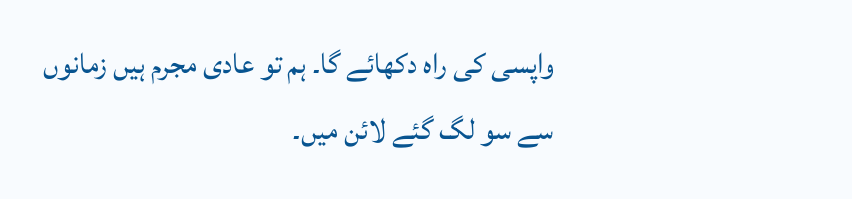واپسی کی راہ دکھائے گا۔ ہم تو عادی مجرم ہیں زمانوں سے سو لگ گئے لائن میں۔